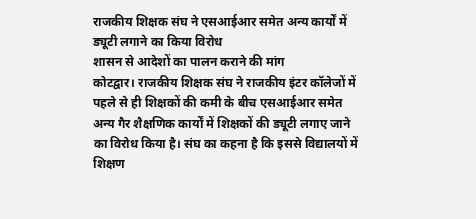राजकीय शिक्षक संघ ने एसआईआर समेत अन्य कार्यों में ड्यूटी लगाने का किया विरोध
शासन से आदेशों का पालन कराने की मांग
कोटद्वार। राजकीय शिक्षक संघ ने राजकीय इंटर कॉलेजों में पहले से ही शिक्षकों की कमी के बीच एसआईआर समेत अन्य गैर शैक्षणिक कार्यों में शिक्षकों की ड्यूटी लगाए जाने का विरोध किया है। संघ का कहना है कि इससे विद्यालयों में शिक्षण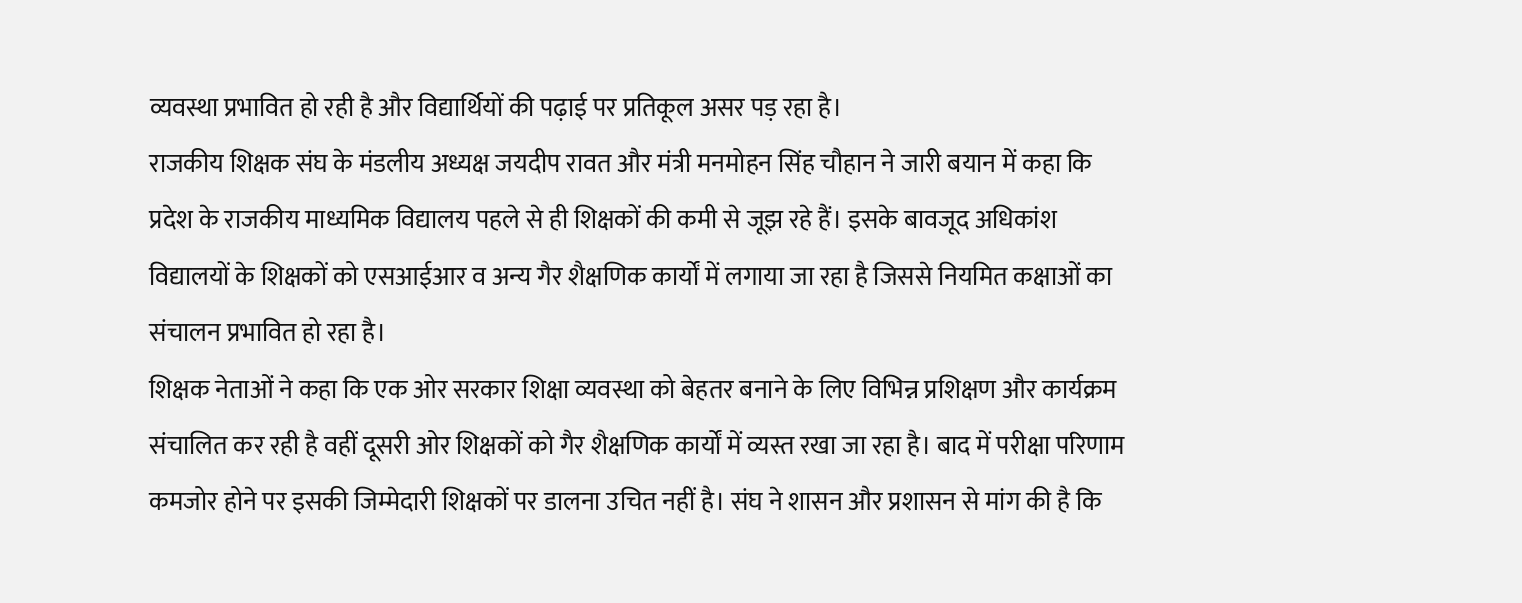व्यवस्था प्रभावित हो रही है और विद्यार्थियों की पढ़ाई पर प्रतिकूल असर पड़ रहा है।
राजकीय शिक्षक संघ के मंडलीय अध्यक्ष जयदीप रावत और मंत्री मनमोहन सिंह चौहान ने जारी बयान में कहा कि प्रदेश के राजकीय माध्यमिक विद्यालय पहले से ही शिक्षकों की कमी से जूझ रहे हैं। इसके बावजूद अधिकांश विद्यालयों के शिक्षकों को एसआईआर व अन्य गैर शैक्षणिक कार्यों में लगाया जा रहा है जिससे नियमित कक्षाओं का संचालन प्रभावित हो रहा है।
शिक्षक नेताओं ने कहा कि एक ओर सरकार शिक्षा व्यवस्था को बेहतर बनाने के लिए विभिन्न प्रशिक्षण और कार्यक्रम संचालित कर रही है वहीं दूसरी ओर शिक्षकों को गैर शैक्षणिक कार्यों में व्यस्त रखा जा रहा है। बाद में परीक्षा परिणाम कमजोर होने पर इसकी जिम्मेदारी शिक्षकों पर डालना उचित नहीं है। संघ ने शासन और प्रशासन से मांग की है कि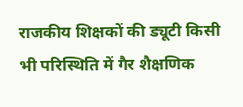राजकीय शिक्षकों की ड्यूटी किसी भी परिस्थिति में गैर शैक्षणिक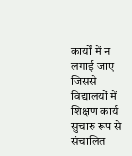कार्यों में न लगाई जाए जिससे विद्यालयों में शिक्षण कार्य सुचारु रूप से संचालित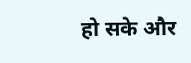हो सके और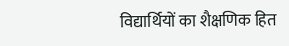विद्यार्थियों का शैक्षणिक हित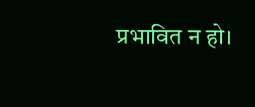प्रभावित न हो।